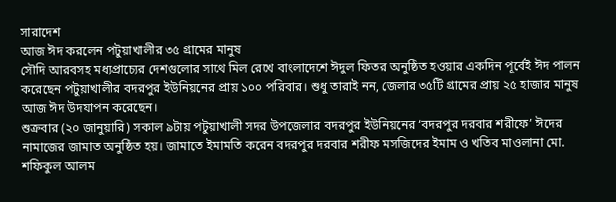সারাদেশ
আজ ঈদ করলেন পটুয়াখালীর ৩৫ গ্রামের মানুষ
সৌদি আরবসহ মধ্যপ্রাচ্যের দেশগুলোর সাথে মিল রেখে বাংলাদেশে ঈদুল ফিতর অনুষ্ঠিত হওয়ার একদিন পূর্বেই ঈদ পালন করেছেন পটুয়াখালীর বদরপুর ইউনিয়নের প্রায় ১০০ পরিবার। শুধু তারাই নন, জেলার ৩৫টি গ্রামের প্রায় ২৫ হাজার মানুষ আজ ঈদ উদযাপন করেছেন।
শুক্রবার (২০ জানুয়ারি) সকাল ৯টায় পটুয়াখালী সদর উপজেলার বদরপুর ইউনিয়নের ‘বদরপুর দরবার শরীফে’ ঈদের নামাজের জামাত অনুষ্ঠিত হয়। জামাতে ইমামতি করেন বদরপুর দরবার শরীফ মসজিদের ইমাম ও খতিব মাওলানা মো. শফিকুল আলম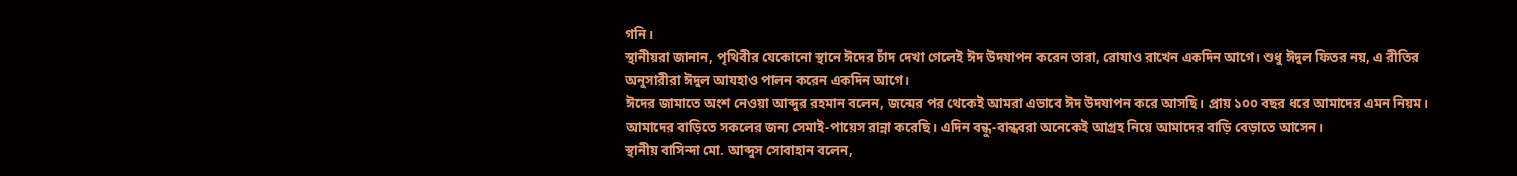গনি।
স্থানীয়রা জানান, পৃথিবীর যেকোনো স্থানে ঈদের চাঁদ দেখা গেলেই ঈদ উদযাপন করেন তারা, রোযাও রাখেন একদিন আগে। শুধু ঈদুল ফিতর নয়, এ রীতির অনুসারীরা ঈদুল আযহাও পালন করেন একদিন আগে।
ঈদের জামাতে অংশ নেওয়া আব্দুর রহমান বলেন, জন্মের পর থেকেই আমরা এভাবে ঈদ উদযাপন করে আসছি। প্রায় ১০০ বছর ধরে আমাদের এমন নিয়ম। আমাদের বাড়িতে সকলের জন্য সেমাই-পায়েস রান্না করেছি। এদিন বন্ধু-বান্ধবরা অনেকেই আগ্রহ নিয়ে আমাদের বাড়ি বেড়াতে আসেন।
স্থানীয় বাসিন্দা মো. আব্দুস সোবাহান বলেন,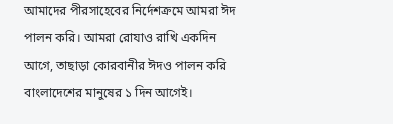আমাদের পীরসাহেবের নির্দেশক্রমে আমরা ঈদ পালন করি। আমরা রোযাও রাখি একদিন আগে, তাছাড়া কোরবানীর ঈদও পালন করি বাংলাদেশের মানুষের ১ দিন আগেই।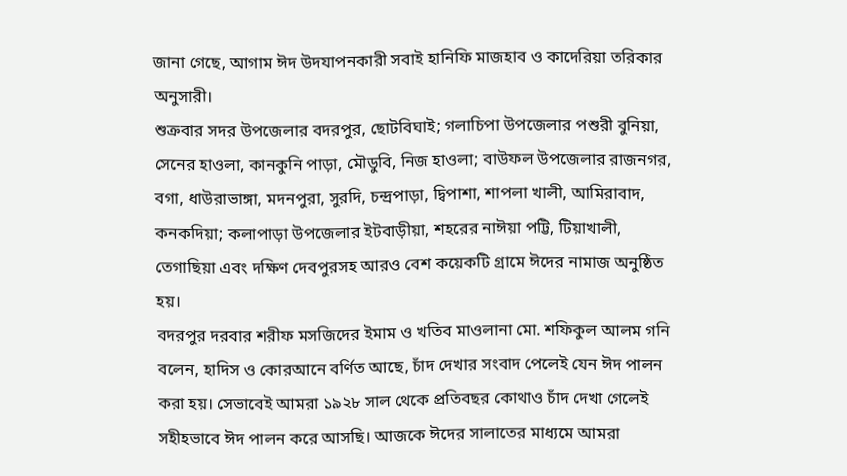জানা গেছে, আগাম ঈদ উদযাপনকারী সবাই হানিফি মাজহাব ও কাদেরিয়া তরিকার অনুসারী।
শুক্রবার সদর উপজেলার বদরপুর, ছোটবিঘাই; গলাচিপা উপজেলার পশুরী বুনিয়া, সেনের হাওলা, কানকুনি পাড়া, মৌডুবি, নিজ হাওলা; বাউফল উপজেলার রাজনগর, বগা, ধাউরাভাঙ্গা, মদনপুরা, সুরদি, চন্দ্রপাড়া, দ্বিপাশা, শাপলা খালী, আমিরাবাদ, কনকদিয়া; কলাপাড়া উপজেলার ইটবাড়ীয়া, শহরের নাঈয়া পট্টি, টিয়াখালী, তেগাছিয়া এবং দক্ষিণ দেবপুরসহ আরও বেশ কয়েকটি গ্রামে ঈদের নামাজ অনুষ্ঠিত হয়।
বদরপুর দরবার শরীফ মসজিদের ইমাম ও খতিব মাওলানা মো. শফিকুল আলম গনি বলেন, হাদিস ও কোরআনে বর্ণিত আছে, চাঁদ দেখার সংবাদ পেলেই যেন ঈদ পালন করা হয়। সেভাবেই আমরা ১৯২৮ সাল থেকে প্রতিবছর কোথাও চাঁদ দেখা গেলেই সহীহভাবে ঈদ পালন করে আসছি। আজকে ঈদের সালাতের মাধ্যমে আমরা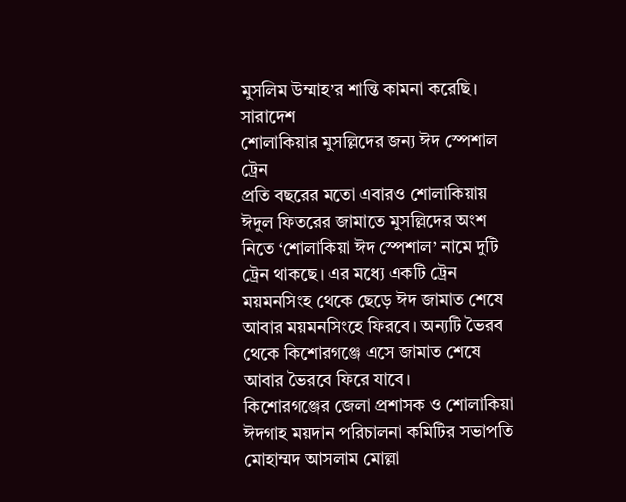মুসলিম উম্মাহ’র শান্তি কামনা করেছি।
সারাদেশ
শোলাকিয়ার মুসল্লিদের জন্য ঈদ স্পেশাল ট্রেন
প্রতি বছরের মতো এবারও শোলাকিয়ায় ঈদুল ফিতরের জামাতে মুসল্লিদের অংশ নিতে ‘শোলাকিয়া ঈদ স্পেশাল’ নামে দুটি ট্রেন থাকছে। এর মধ্যে একটি ট্রেন ময়মনসিংহ থেকে ছেড়ে ঈদ জামাত শেষে আবার ময়মনসিংহে ফিরবে। অন্যটি ভৈরব থেকে কিশোরগঞ্জে এসে জামাত শেষে আবার ভৈরবে ফিরে যাবে।
কিশোরগঞ্জের জেলা প্রশাসক ও শোলাকিয়া ঈদগাহ ময়দান পরিচালনা কমিটির সভাপতি মোহাম্মদ আসলাম মোল্লা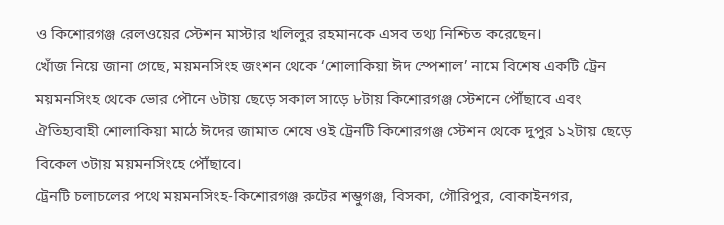ও কিশোরগঞ্জ রেলওয়ের স্টেশন মাস্টার খলিলুর রহমানকে এসব তথ্য নিশ্চিত করেছেন।
খোঁজ নিয়ে জানা গেছে, ময়মনসিংহ জংশন থেকে ‘শোলাকিয়া ঈদ স্পেশাল’ নামে বিশেষ একটি ট্রেন ময়মনসিংহ থেকে ভোর পৌনে ৬টায় ছেড়ে সকাল সাড়ে ৮টায় কিশোরগঞ্জ স্টেশনে পৌঁছাবে এবং ঐতিহ্যবাহী শোলাকিয়া মাঠে ঈদের জামাত শেষে ওই ট্রেনটি কিশোরগঞ্জ স্টেশন থেকে দুপুর ১২টায় ছেড়ে বিকেল ৩টায় ময়মনসিংহে পৌঁছাবে।
ট্রেনটি চলাচলের পথে ময়মনসিংহ-কিশোরগঞ্জ রুটের শম্ভুগঞ্জ, বিসকা, গৌরিপুর, বোকাইনগর,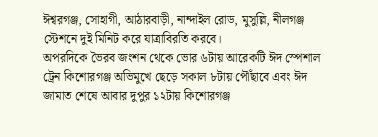ঈশ্বরগঞ্জ, সোহাগী, আঠারবাড়ী, নান্দাইল রোড, মুসুল্লি, নীলগঞ্জ স্টেশনে দুই মিনিট করে যাত্রাবিরতি করবে।
অপরদিকে ভৈরব জংশন থেকে ভোর ৬টায় আরেকটি ঈদ স্পেশাল ট্রেন কিশোরগঞ্জ অভিমুখে ছেড়ে সকাল ৮টায় পৌঁছাবে এবং ঈদ জামাত শেষে আবার দুপুর ১২টায় কিশোরগঞ্জ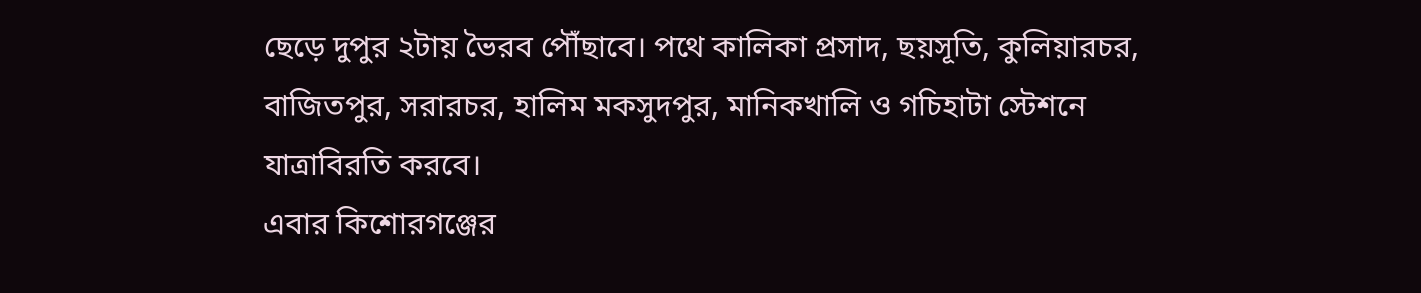ছেড়ে দুপুর ২টায় ভৈরব পৌঁছাবে। পথে কালিকা প্রসাদ, ছয়সূতি, কুলিয়ারচর, বাজিতপুর, সরারচর, হালিম মকসুদপুর, মানিকখালি ও গচিহাটা স্টেশনে যাত্রাবিরতি করবে।
এবার কিশোরগঞ্জের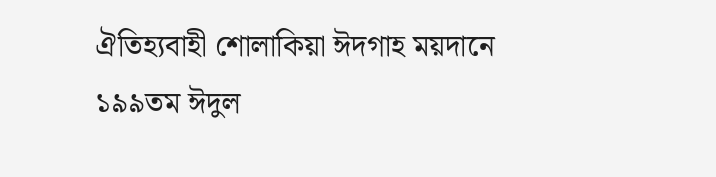ঐতিহ্যবাহী শোলাকিয়া ঈদগাহ ময়দানে ১৯৯তম ঈদুল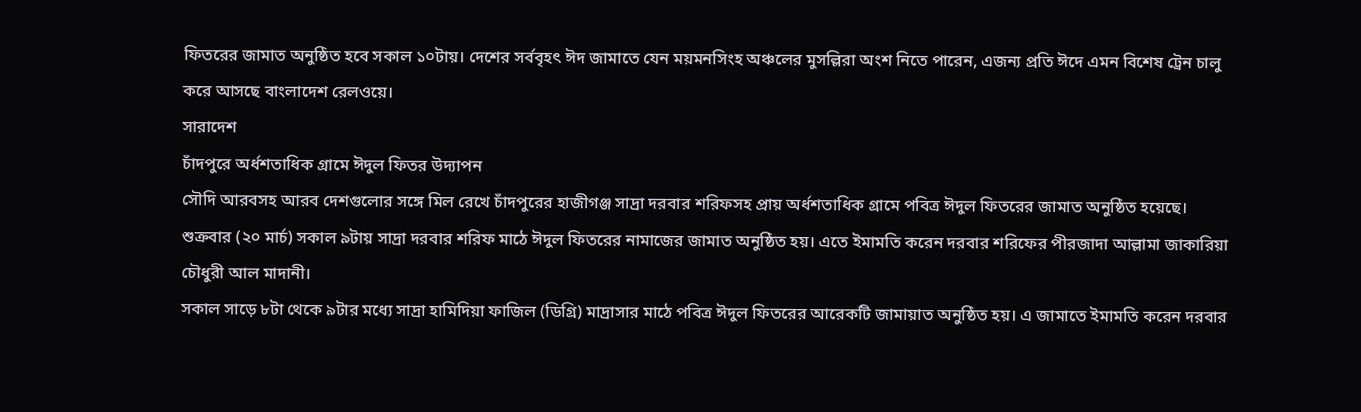ফিতরের জামাত অনুষ্ঠিত হবে সকাল ১০টায়। দেশের সর্ববৃহৎ ঈদ জামাতে যেন ময়মনসিংহ অঞ্চলের মুসল্লিরা অংশ নিতে পারেন, এজন্য প্রতি ঈদে এমন বিশেষ ট্রেন চালু করে আসছে বাংলাদেশ রেলওয়ে।
সারাদেশ
চাঁদপুরে অর্ধশতাধিক গ্রামে ঈদুল ফিতর উদ্যাপন
সৌদি আরবসহ আরব দেশগুলোর সঙ্গে মিল রেখে চাঁদপুরের হাজীগঞ্জ সাদ্রা দরবার শরিফসহ প্রায় অর্ধশতাধিক গ্রামে পবিত্র ঈদুল ফিতরের জামাত অনুষ্ঠিত হয়েছে।
শুক্রবার (২০ মার্চ) সকাল ৯টায় সাদ্রা দরবার শরিফ মাঠে ঈদুল ফিতরের নামাজের জামাত অনুষ্ঠিত হয়। এতে ইমামতি করেন দরবার শরিফের পীরজাদা আল্লামা জাকারিয়া চৌধুরী আল মাদানী।
সকাল সাড়ে ৮টা থেকে ৯টার মধ্যে সাদ্রা হামিদিয়া ফাজিল (ডিগ্রি) মাদ্রাসার মাঠে পবিত্র ঈদুল ফিতরের আরেকটি জামায়াত অনুষ্ঠিত হয়। এ জামাতে ইমামতি করেন দরবার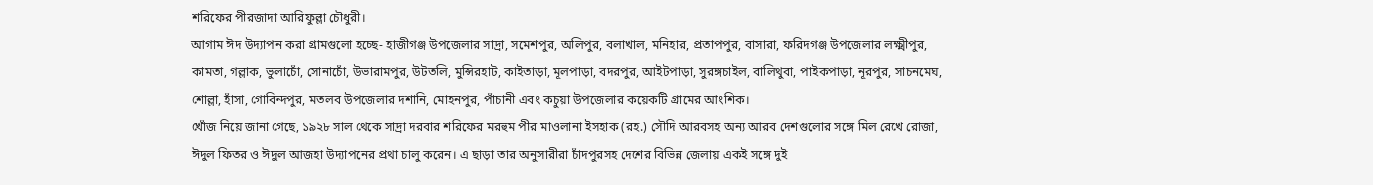শরিফের পীরজাদা আরিফুল্লা চৌধুরী।
আগাম ঈদ উদ্যাপন করা গ্রামগুলো হচ্ছে- হাজীগঞ্জ উপজেলার সাদ্রা, সমেশপুর, অলিপুর, বলাখাল, মনিহার, প্রতাপপুর, বাসারা, ফরিদগঞ্জ উপজেলার লক্ষ্মীপুর, কামতা, গল্লাক, ভুলাচোঁ, সোনাচোঁ, উভারামপুর, উটতলি, মুন্সিরহাট, কাইতাড়া, মূলপাড়া, বদরপুর, আইটপাড়া, সুরঙ্গচাইল, বালিথুবা, পাইকপাড়া, নূরপুর, সাচনমেঘ, শোল্লা, হাঁসা, গোবিন্দপুর, মতলব উপজেলার দশানি, মোহনপুর, পাঁচানী এবং কচুয়া উপজেলার কয়েকটি গ্রামের আংশিক।
খোঁজ নিয়ে জানা গেছে, ১৯২৮ সাল থেকে সাদ্রা দরবার শরিফের মরহুম পীর মাওলানা ইসহাক (রহ.) সৌদি আরবসহ অন্য আরব দেশগুলোর সঙ্গে মিল রেখে রোজা, ঈদুল ফিতর ও ঈদুল আজহা উদ্যাপনের প্রথা চালু করেন। এ ছাড়া তার অনুসারীরা চাঁদপুরসহ দেশের বিভিন্ন জেলায় একই সঙ্গে দুই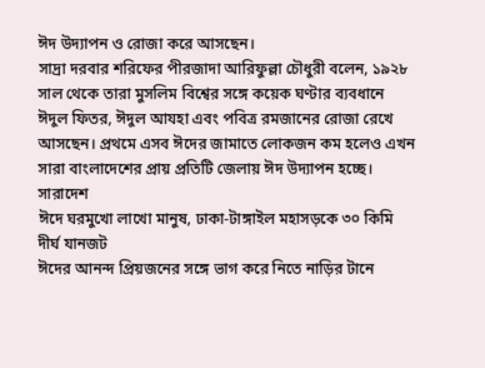ঈদ উদ্যাপন ও রোজা করে আসছেন।
সাদ্রা দরবার শরিফের পীরজাদা আরিফুল্লা চৌধুরী বলেন, ১৯২৮ সাল থেকে তারা মুসলিম বিশ্বের সঙ্গে কয়েক ঘণ্টার ব্যবধানে ঈদুল ফিতর, ঈদুল আযহা এবং পবিত্র রমজানের রোজা রেখে আসছেন। প্রথমে এসব ঈদের জামাতে লোকজন কম হলেও এখন সারা বাংলাদেশের প্রায় প্রতিটি জেলায় ঈদ উদ্যাপন হচ্ছে।
সারাদেশ
ঈদে ঘরমুখো লাখো মানুষ, ঢাকা-টাঙ্গাইল মহাসড়কে ৩০ কিমি দীর্ঘ যানজট
ঈদের আনন্দ প্রিয়জনের সঙ্গে ভাগ করে নিতে নাড়ির টানে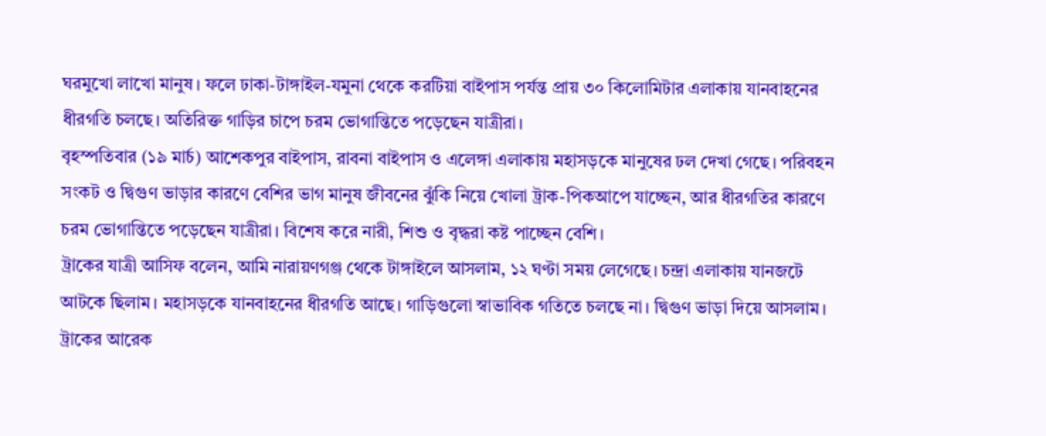ঘরমুখো লাখো মানুষ। ফলে ঢাকা-টাঙ্গাইল-যমুনা থেকে করটিয়া বাইপাস পর্যন্ত প্রায় ৩০ কিলোমিটার এলাকায় যানবাহনের ধীরগতি চলছে। অতিরিক্ত গাড়ির চাপে চরম ভোগান্তিতে পড়েছেন যাত্রীরা।
বৃহস্পতিবার (১৯ মার্চ) আশেকপুর বাইপাস, রাবনা বাইপাস ও এলেঙ্গা এলাকায় মহাসড়কে মানুষের ঢল দেখা গেছে। পরিবহন সংকট ও দ্বিগুণ ভাড়ার কারণে বেশির ভাগ মানুষ জীবনের ঝুঁকি নিয়ে খোলা ট্রাক-পিকআপে যাচ্ছেন, আর ধীরগতির কারণে চরম ভোগান্তিতে পড়েছেন যাত্রীরা। বিশেষ করে নারী, শিশু ও বৃদ্ধরা কষ্ট পাচ্ছেন বেশি।
ট্রাকের যাত্রী আসিফ বলেন, আমি নারায়ণগঞ্জ থেকে টাঙ্গাইলে আসলাম, ১২ ঘণ্টা সময় লেগেছে। চন্দ্রা এলাকায় যানজটে আটকে ছিলাম। মহাসড়কে যানবাহনের ধীরগতি আছে। গাড়িগুলো স্বাভাবিক গতিতে চলছে না। দ্বিগুণ ভাড়া দিয়ে আসলাম।
ট্রাকের আরেক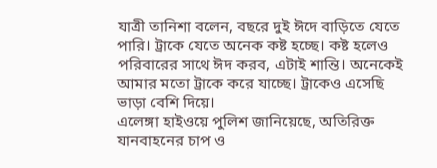যাত্রী তানিশা বলেন, বছরে দুই ঈদে বাড়িতে যেতে পারি। ট্রাকে যেতে অনেক কষ্ট হচ্ছে। কষ্ট হলেও পরিবারের সাথে ঈদ করব, এটাই শান্তি। অনেকেই আমার মতো ট্রাকে করে যাচ্ছে। ট্রাকেও এসেছি ভাড়া বেশি দিয়ে।
এলেঙ্গা হাইওয়ে পুলিশ জানিয়েছে, অতিরিক্ত যানবাহনের চাপ ও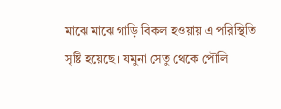মাঝে মাঝে গাড়ি বিকল হওয়ায় এ পরিস্থিতি সৃষ্টি হয়েছে। যমুনা সেতু থেকে পৌলি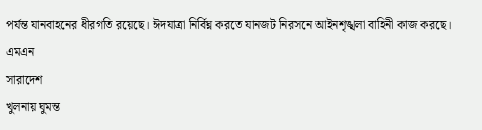পর্যন্ত যানবাহনের ধীরগতি রয়েছে। ঈদযাত্রা নির্বিঘ্ন করতে যানজট নিরসনে আইনশৃঙ্খলা বাহিনী কাজ করছে।
এমএন
সারাদেশ
খুলনায় ঘুমন্ত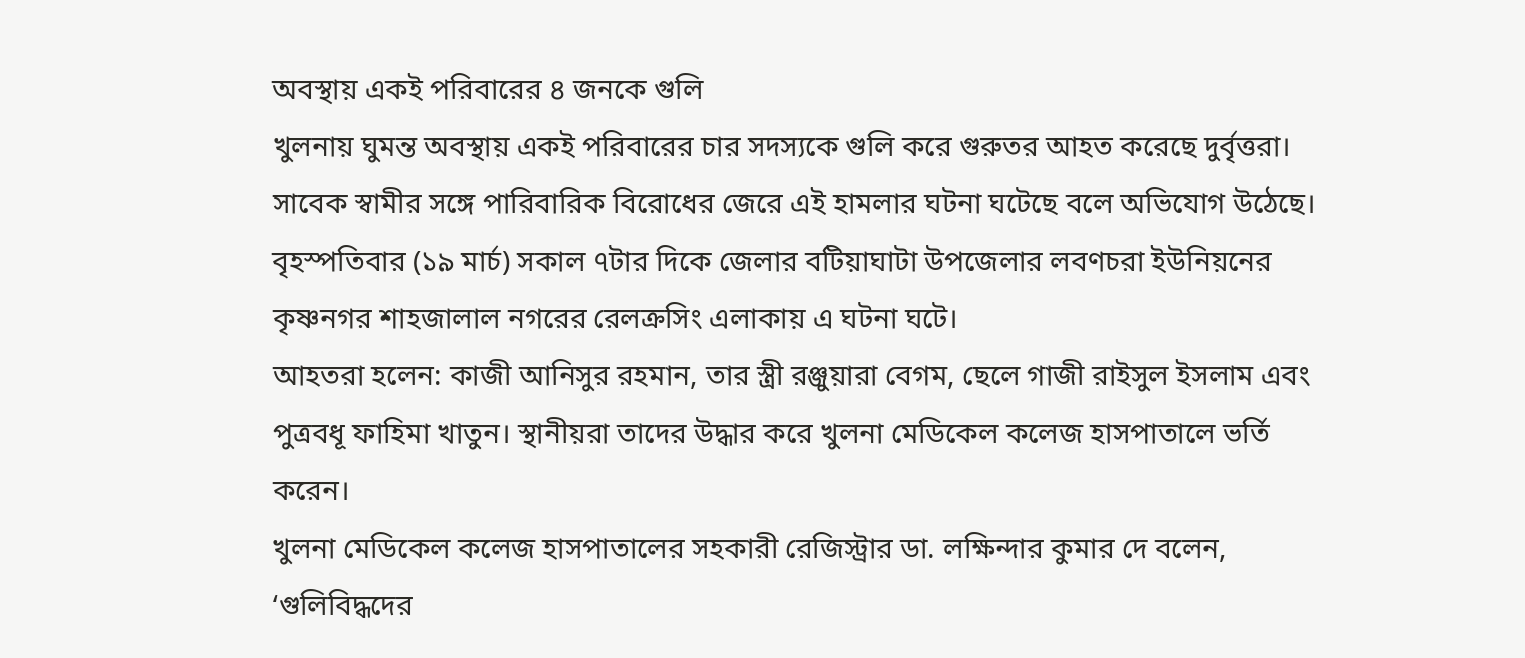অবস্থায় একই পরিবারের ৪ জনকে গুলি
খুলনায় ঘুমন্ত অবস্থায় একই পরিবারের চার সদস্যকে গুলি করে গুরুতর আহত করেছে দুর্বৃত্তরা। সাবেক স্বামীর সঙ্গে পারিবারিক বিরোধের জেরে এই হামলার ঘটনা ঘটেছে বলে অভিযোগ উঠেছে।
বৃহস্পতিবার (১৯ মার্চ) সকাল ৭টার দিকে জেলার বটিয়াঘাটা উপজেলার লবণচরা ইউনিয়নের কৃষ্ণনগর শাহজালাল নগরের রেলক্রসিং এলাকায় এ ঘটনা ঘটে।
আহতরা হলেন: কাজী আনিসুর রহমান, তার স্ত্রী রঞ্জুয়ারা বেগম, ছেলে গাজী রাইসুল ইসলাম এবং পুত্রবধূ ফাহিমা খাতুন। স্থানীয়রা তাদের উদ্ধার করে খুলনা মেডিকেল কলেজ হাসপাতালে ভর্তি করেন।
খুলনা মেডিকেল কলেজ হাসপাতালের সহকারী রেজিস্ট্রার ডা. লক্ষিন্দার কুমার দে বলেন, ‘গুলিবিদ্ধদের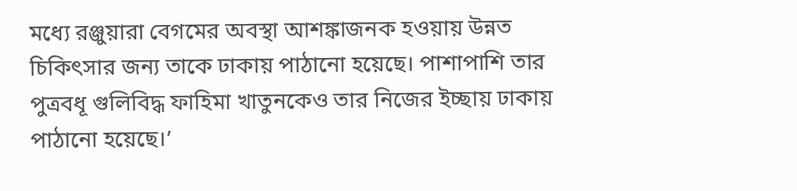মধ্যে রঞ্জুয়ারা বেগমের অবস্থা আশঙ্কাজনক হওয়ায় উন্নত চিকিৎসার জন্য তাকে ঢাকায় পাঠানো হয়েছে। পাশাপাশি তার পুত্রবধূ গুলিবিদ্ধ ফাহিমা খাতুনকেও তার নিজের ইচ্ছায় ঢাকায় পাঠানো হয়েছে।’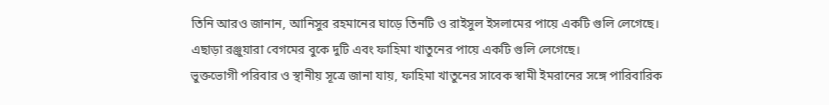তিনি আরও জানান, আনিসুর রহমানের ঘাড়ে তিনটি ও রাইসুল ইসলামের পায়ে একটি গুলি লেগেছে। এছাড়া রঞ্জুয়ারা বেগমের বুকে দুটি এবং ফাহিমা খাতুনের পায়ে একটি গুলি লেগেছে।
ভুক্তভোগী পরিবার ও স্থানীয় সূত্রে জানা যায়, ফাহিমা খাতুনের সাবেক স্বামী ইমরানের সঙ্গে পারিবারিক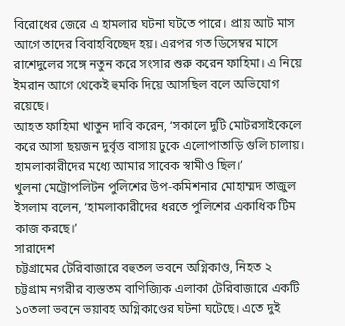বিরোধের জেরে এ হামলার ঘটনা ঘটতে পারে। প্রায় আট মাস আগে তাদের বিবাহবিচ্ছেদ হয়। এরপর গত ডিসেম্বর মাসে রাশেদুলের সঙ্গে নতুন করে সংসার শুরু করেন ফাহিমা। এ নিয়ে ইমরান আগে থেকেই হুমকি দিয়ে আসছিল বলে অভিযোগ রয়েছে।
আহত ফাহিমা খাতুন দাবি করেন, ‘সকালে দুটি মোটরসাইকেলে করে আসা ছয়জন দুর্বৃত্ত বাসায় ঢুকে এলোপাতাড়ি গুলি চালায়। হামলাকারীদের মধ্যে আমার সাবেক স্বামীও ছিল।’
খুলনা মেট্রোপলিটন পুলিশের উপ-কমিশনার মোহাম্মদ তাজুল ইসলাম বলেন, ‘হামলাকারীদের ধরতে পুলিশের একাধিক টিম কাজ করছে।’
সারাদেশ
চট্টগ্রামের টেরিবাজারে বহুতল ভবনে অগ্নিকাণ্ড, নিহত ২
চট্টগ্রাম নগরীর ব্যস্ততম বাণিজ্যিক এলাকা টেরিবাজারে একটি ১০তলা ভবনে ভয়াবহ অগ্নিকাণ্ডের ঘটনা ঘটেছে। এতে দুই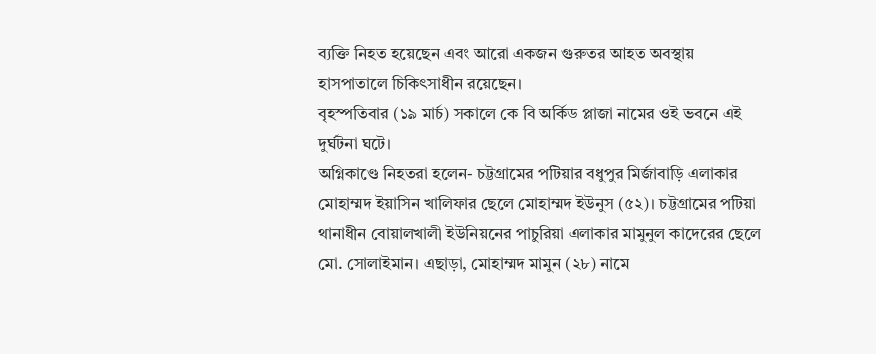ব্যক্তি নিহত হয়েছেন এবং আরো একজন গুরুতর আহত অবস্থায় হাসপাতালে চিকিৎসাধীন রয়েছেন।
বৃহস্পতিবার (১৯ মার্চ) সকালে কে বি অর্কিড প্লাজা নামের ওই ভবনে এই দুর্ঘটনা ঘটে।
অগ্নিকাণ্ডে নিহতরা হলেন- চট্টগ্রামের পটিয়ার বধুপুর মির্জাবাড়ি এলাকার মোহাম্মদ ইয়াসিন খালিফার ছেলে মোহাম্মদ ইউনুস (৫২)। চট্টগ্রামের পটিয়া থানাধীন বোয়ালখালী ইউনিয়নের পাচুরিয়া এলাকার মামুনুল কাদেরের ছেলে মো. সোলাইমান। এছাড়া, মোহাম্মদ মামুন (২৮) নামে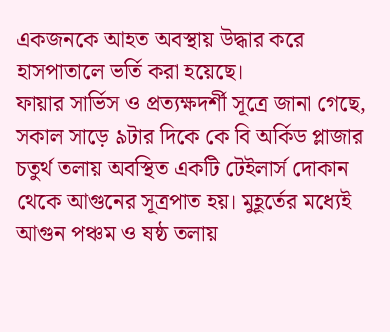একজনকে আহত অবস্থায় উদ্ধার করে হাসপাতালে ভর্তি করা হয়েছে।
ফায়ার সার্ভিস ও প্রত্যক্ষদর্শী সূত্রে জানা গেছে, সকাল সাড়ে ৯টার দিকে কে বি অর্কিড প্লাজার চতুর্থ তলায় অবস্থিত একটি টেইলার্স দোকান থেকে আগুনের সূত্রপাত হয়। মুহূর্তের মধ্যেই আগুন পঞ্চম ও ষষ্ঠ তলায়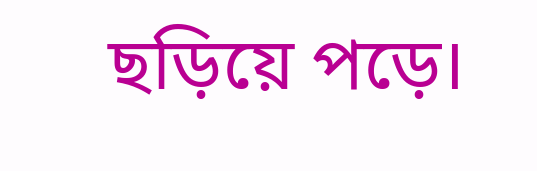ছড়িয়ে পড়ে।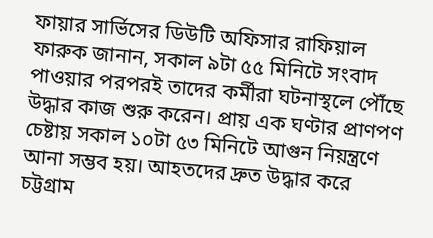ফায়ার সার্ভিসের ডিউটি অফিসার রাফিয়াল ফারুক জানান, সকাল ৯টা ৫৫ মিনিটে সংবাদ পাওয়ার পরপরই তাদের কর্মীরা ঘটনাস্থলে পৌঁছে উদ্ধার কাজ শুরু করেন। প্রায় এক ঘণ্টার প্রাণপণ চেষ্টায় সকাল ১০টা ৫৩ মিনিটে আগুন নিয়ন্ত্রণে আনা সম্ভব হয়। আহতদের দ্রুত উদ্ধার করে চট্টগ্রাম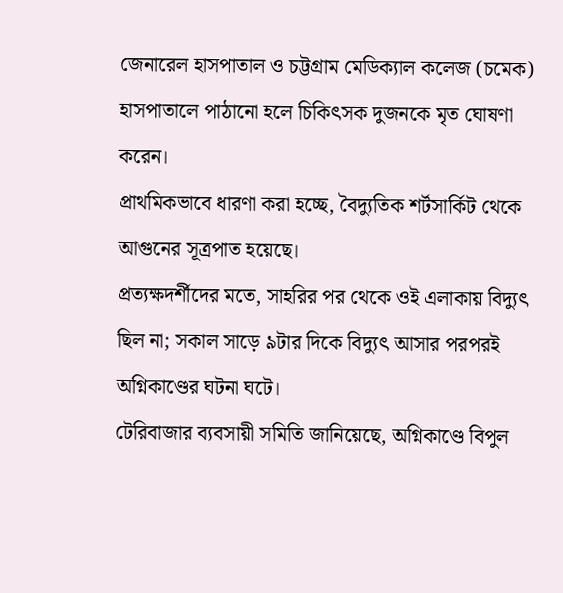জেনারেল হাসপাতাল ও চট্টগ্রাম মেডিক্যাল কলেজ (চমেক) হাসপাতালে পাঠানো হলে চিকিৎসক দুজনকে মৃত ঘোষণা করেন।
প্রাথমিকভাবে ধারণা করা হচ্ছে, বৈদ্যুতিক শর্টসার্কিট থেকে আগুনের সূত্রপাত হয়েছে।
প্রত্যক্ষদর্শীদের মতে, সাহরির পর থেকে ওই এলাকায় বিদ্যুৎ ছিল না; সকাল সাড়ে ৯টার দিকে বিদ্যুৎ আসার পরপরই অগ্নিকাণ্ডের ঘটনা ঘটে।
টেরিবাজার ব্যবসায়ী সমিতি জানিয়েছে, অগ্নিকাণ্ডে বিপুল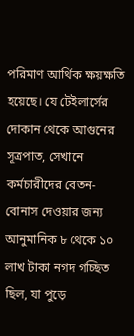পরিমাণ আর্থিক ক্ষয়ক্ষতি হয়েছে। যে টেইলার্সের দোকান থেকে আগুনের সূত্রপাত, সেখানে কর্মচারীদের বেতন-বোনাস দেওয়ার জন্য আনুমানিক ৮ থেকে ১০ লাখ টাকা নগদ গচ্ছিত ছিল, যা পুড়ে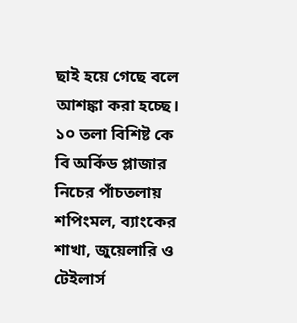ছাই হয়ে গেছে বলে আশঙ্কা করা হচ্ছে।
১০ তলা বিশিষ্ট কে বি অর্কিড প্লাজার নিচের পাঁচতলায় শপিংমল, ব্যাংকের শাখা, জুয়েলারি ও টেইলার্স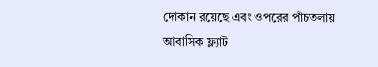দোকান রয়েছে এবং ওপরের পাঁচতলায় আবাসিক ফ্ল্যাট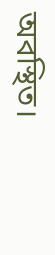অবস্থিত।